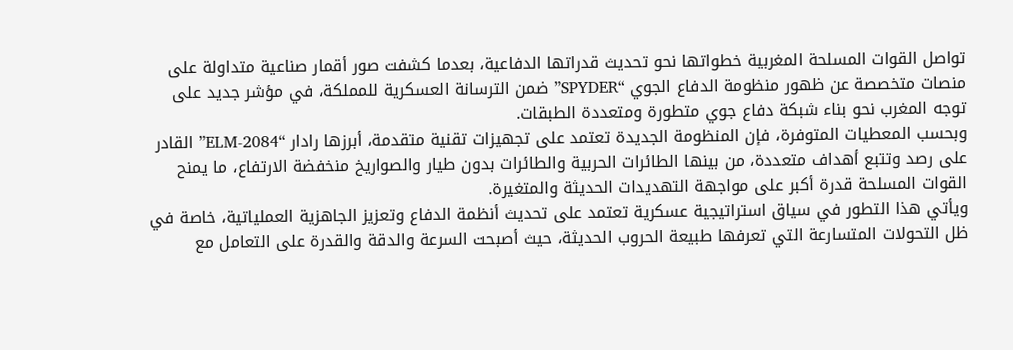تواصل القوات المسلحة المغربية خطواتها نحو تحديث قدراتها الدفاعية، بعدما كشفت صور أقمار صناعية متداولة على منصات متخصصة عن ظهور منظومة الدفاع الجوي “SPYDER” ضمن الترسانة العسكرية للمملكة، في مؤشر جديد على توجه المغرب نحو بناء شبكة دفاع جوي متطورة ومتعددة الطبقات.
وبحسب المعطيات المتوفرة، فإن المنظومة الجديدة تعتمد على تجهيزات تقنية متقدمة، أبرزها رادار “ELM-2084” القادر على رصد وتتبع أهداف متعددة، من بينها الطائرات الحربية والطائرات بدون طيار والصواريخ منخفضة الارتفاع، ما يمنح القوات المسلحة قدرة أكبر على مواجهة التهديدات الحديثة والمتغيرة.
ويأتي هذا التطور في سياق استراتيجية عسكرية تعتمد على تحديث أنظمة الدفاع وتعزيز الجاهزية العملياتية، خاصة في ظل التحولات المتسارعة التي تعرفها طبيعة الحروب الحديثة، حيث أصبحت السرعة والدقة والقدرة على التعامل مع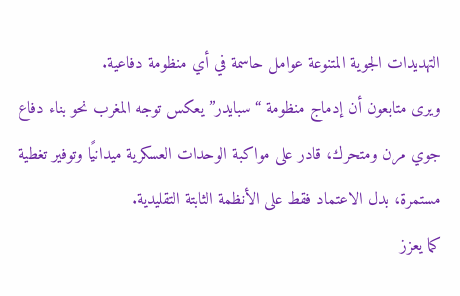التهديدات الجوية المتنوعة عوامل حاسمة في أي منظومة دفاعية.
ويرى متابعون أن إدماج منظومة “سبايدر” يعكس توجه المغرب نحو بناء دفاع جوي مرن ومتحرك، قادر على مواكبة الوحدات العسكرية ميدانيًا وتوفير تغطية مستمرة، بدل الاعتماد فقط على الأنظمة الثابتة التقليدية.
كما يعزز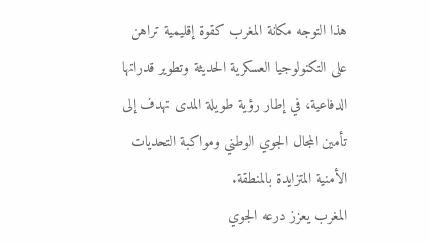هذا التوجه مكانة المغرب كقوة إقليمية تراهن على التكنولوجيا العسكرية الحديثة وتطوير قدراتها الدفاعية، في إطار رؤية طويلة المدى تهدف إلى تأمين المجال الجوي الوطني ومواكبة التحديات الأمنية المتزايدة بالمنطقة.
المغرب يعزز درعه الجوي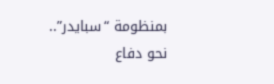بمنظومة “سبايدر”.. نحو دفاع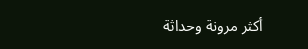أكثر مرونة وحداثة